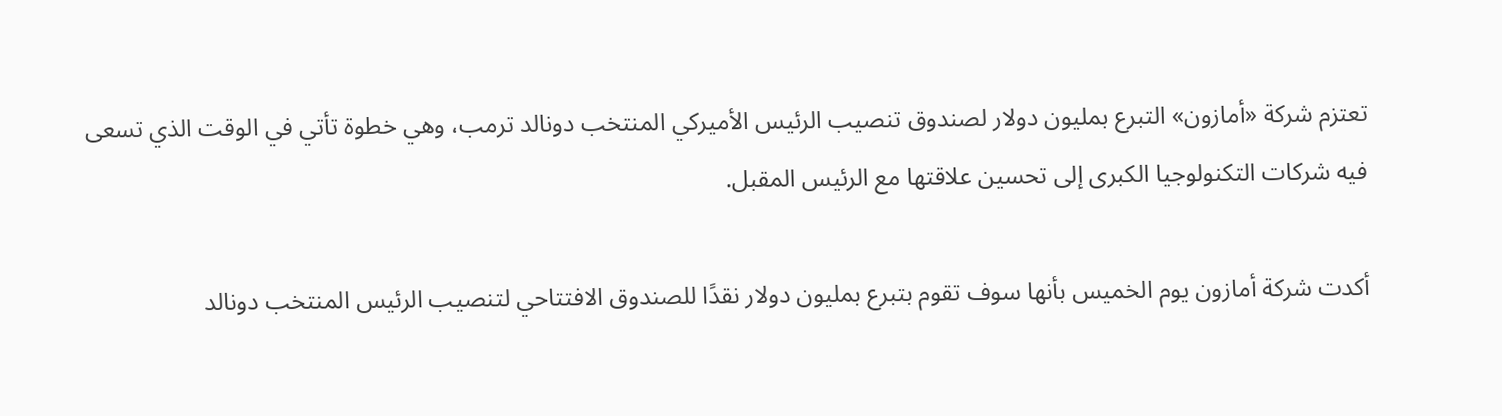تعتزم شركة «أمازون» التبرع بمليون دولار لصندوق تنصيب الرئيس الأميركي المنتخب دونالد ترمب، وهي خطوة تأتي في الوقت الذي تسعى فيه شركات التكنولوجيا الكبرى إلى تحسين علاقتها مع الرئيس المقبل.

أكدت شركة أمازون يوم الخميس بأنها سوف تقوم بتبرع بمليون دولار نقدًا للصندوق الافتتاحي لتنصيب الرئيس المنتخب دونالد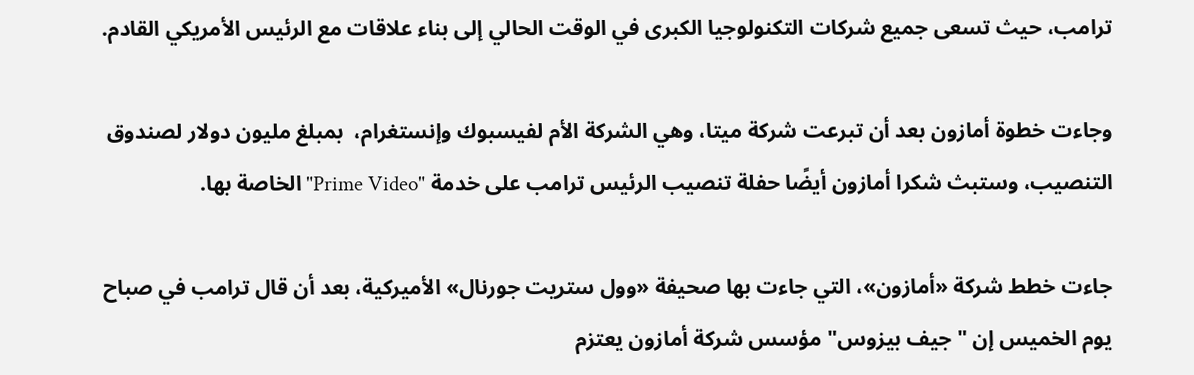ترامب، حيث تسعى جميع شركات التكنولوجيا الكبرى في الوقت الحالي إلى بناء علاقات مع الرئيس الأمريكي القادم.

وجاءت خطوة أمازون بعد أن تبرعت شركة ميتا، وهي الشركة الأم لفيسبوك وإنستغرام،  بمبلغ مليون دولار لصندوق التنصيب، وستبث شكرا أمازون أيضًا حفلة تنصيب الرئيس ترامب على خدمة "Prime Video" الخاصة بها.

جاءت خطط شركة «أمازون»، التي جاءت بها صحيفة «وول ستريت جورنال» الأميركية، بعد أن قال ترامب في صباح يوم الخميس إن "جيف بيزوس" مؤسس شركة أمازون يعتزم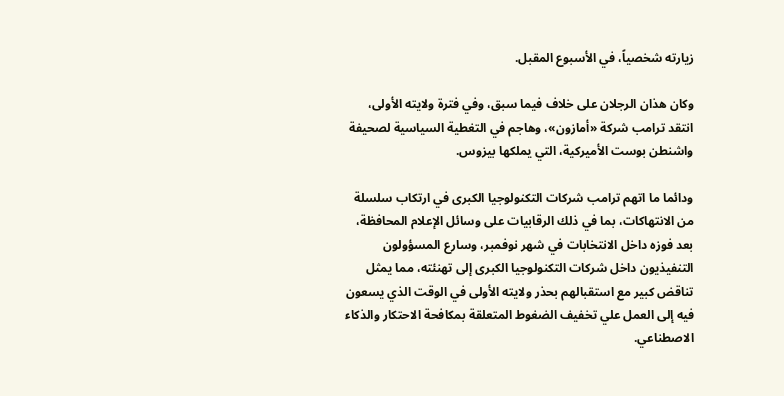زيارته شخصياً، في الأسبوع المقبل.

وكان هذان الرجلان على خلاف فيما سبق، وفي فترة ولايته الأولى، انتقد ترامب شركة «أمازون»، وهاجم في التغطية السياسية لصحيفة واشنطن بوست الأميركية، التي يملكها بيزوس.

ودائما ما اتهم ترامب شركات التكنولوجيا الكبرى في ارتكاب سلسلة من الانتهاكات، بما في ذلك الرقابيات على وسائل الإعلام المحافظة، بعد فوزه داخل الانتخابات في شهر نوفمبر، وسارع المسؤولون التنفيذيون داخل شركات التكنولوجيا الكبرى إلى تهنئته، مما يمثل تناقض كبير مع استقبالهم بحذر ولايته الأولى في الوقت الذي يسعون فيه إلى العمل علي تخفيف الضغوط المتعلقة بمكافحة الاحتكار والذكاء الاصطناعي.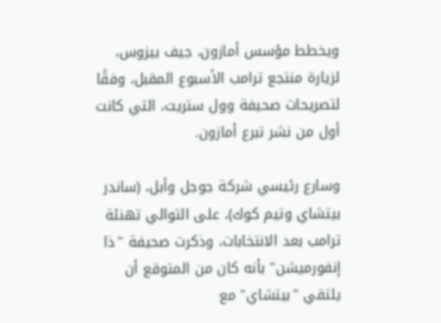ويخطط مؤسس أمازون، جيف بيزوس، لزيارة منتجع ترامب الأسبوع المقبل، وفقًا لتصريحات صحيفة وول ستريت، التي كانت أول من نشر تبرع أمازون.

وسارع رئيسي شركة جوجل وأبل، (ساندر بيتشاي وتيم كوك)، على التوالي تهنئة ترامب بعد الانتخابات، وذكرت صحيفة "ذا إنفورميشن" بأنه كان من المتوقع أن يلتقي "بيتشاي" مع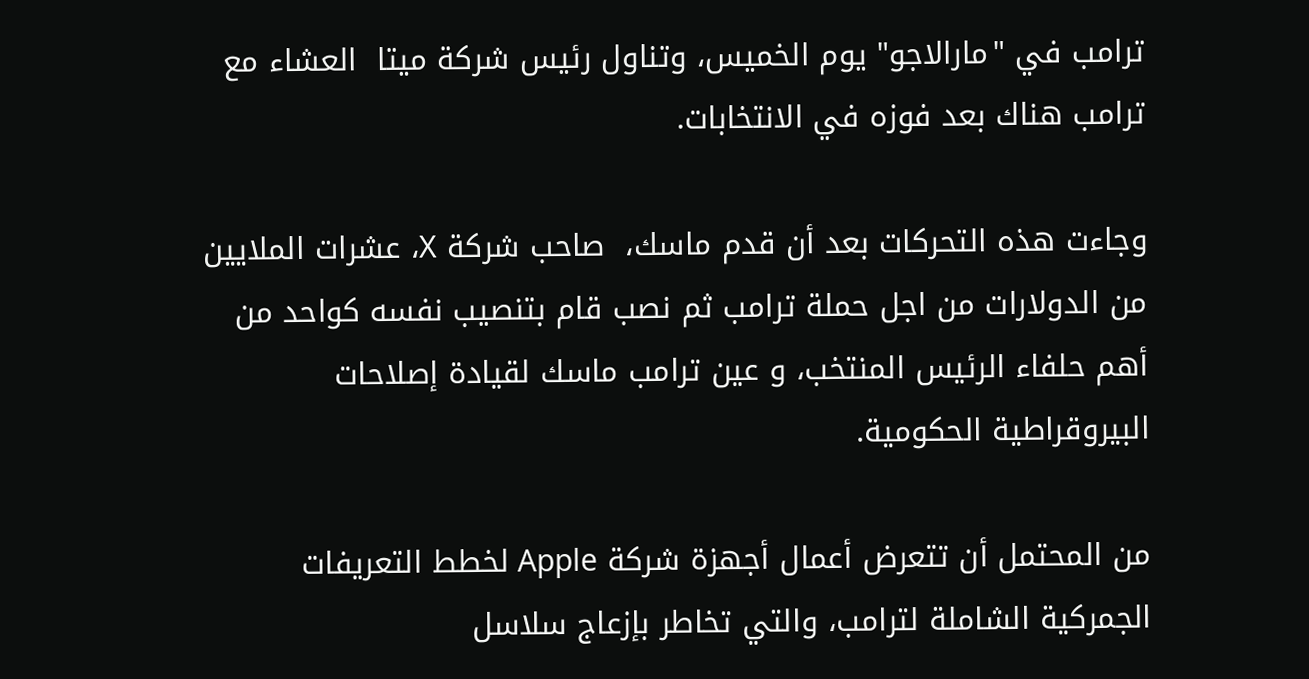ترامب في "مارالاجو" يوم الخميس، وتناول رئيس شركة ميتا  العشاء مع ترامب هناك بعد فوزه في الانتخابات.

وجاءت هذه التحركات بعد أن قدم ماسك،  صاحب شركة X، عشرات الملايين من الدولارات من اجل حملة ترامب ثم نصب قام بتنصيب نفسه كواحد من أهم حلفاء الرئيس المنتخب، و عين ترامب ماسك لقيادة إصلاحات البيروقراطية الحكومية.

من المحتمل أن تتعرض أعمال أجهزة شركة Apple لخطط التعريفات الجمركية الشاملة لترامب، والتي تخاطر بإزعاج سلاسل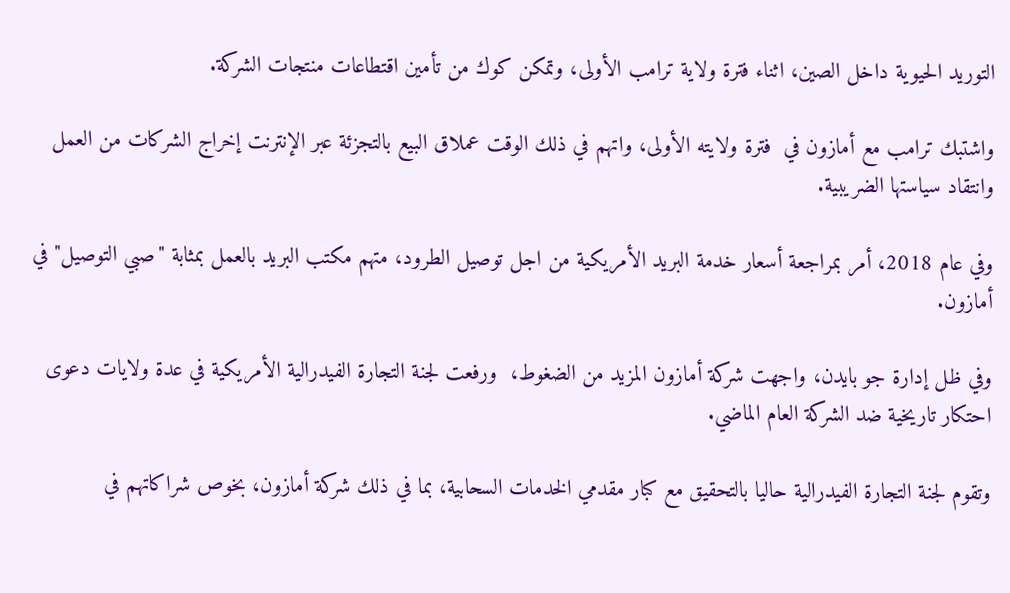التوريد الحيوية داخل الصين، اثناء فترة ولاية ترامب الأولى، وتمكن كوك من تأمين اقتطاعات منتجات الشركة.

واشتبك ترامب مع أمازون في  فترة ولايته الأولى، واتهم في ذلك الوقت عملاق البيع بالتجزئة عبر الإنترنت إخراج الشركات من العمل وانتقاد سياستها الضريبية.

وفي عام 2018، أمر بمراجعة أسعار خدمة البريد الأمريكية من اجل توصيل الطرود، متهم مكتب البريد بالعمل بمثابة "صبي التوصيل" في أمازون.

وفي ظل إدارة جو بايدن، واجهت شركة أمازون المزيد من الضغوط،  ورفعت لجنة التجارة الفيدرالية الأمريكية في عدة ولايات دعوى احتكار تاريخية ضد الشركة العام الماضي.

وتقوم لجنة التجارة الفيدرالية حاليا بالتحقيق مع كبار مقدمي الخدمات السحابية، بما في ذلك شركة أمازون، بخوص شراكاتهم في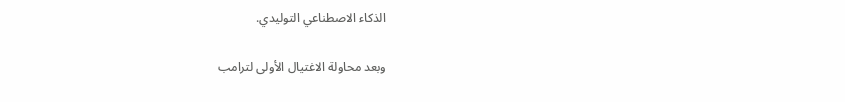الذكاء الاصطناعي التوليدي.

وبعد محاولة الاغتيال الأولى لترامب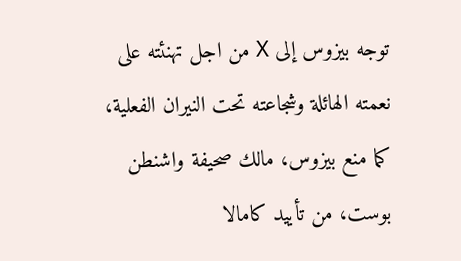توجه بيزوس إلى X من اجل تهنئته على نعمته الهائلة وشجاعته تحت النيران الفعلية، كما منع بيزوس، مالك صحيفة واشنطن بوست، من تأييد كامالا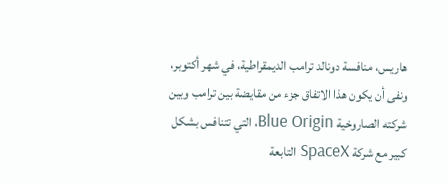هاريس، منافسة دونالد ترامب الديمقراطية، في شهر أكتوبر، ونفى أن يكون هذا الاتفاق جزء من مقايضة بين ترامب وبين شركته الصاروخية Blue Origin، التي تتنافس بشكل كبير مع شركة SpaceX التابعة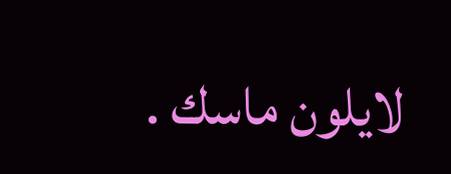لايلون ماسك .